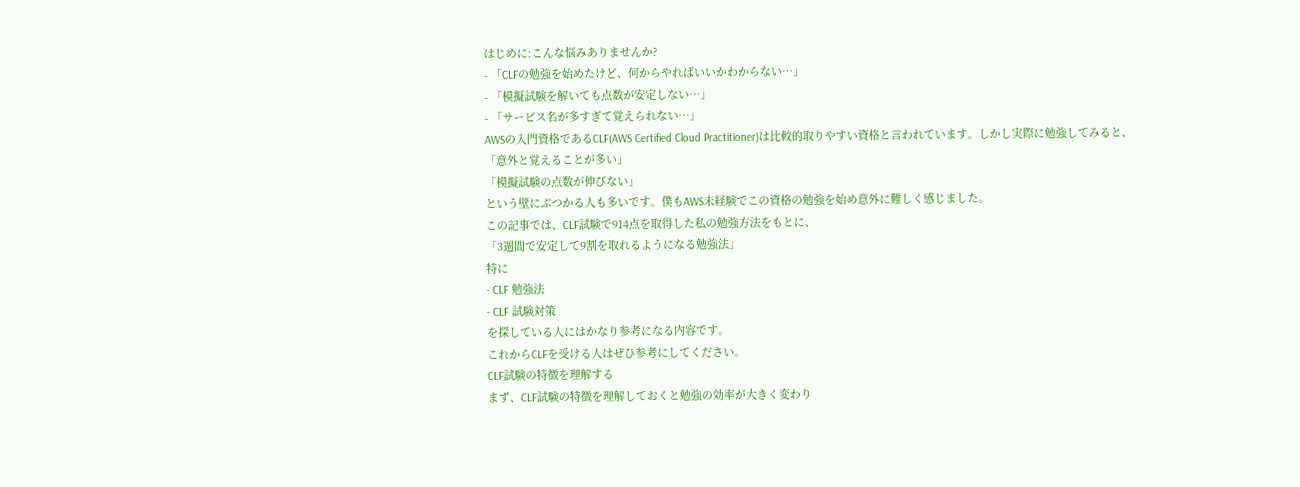はじめに:こんな悩みありませんか?
- 「CLFの勉強を始めたけど、何からやればいいかわからない…」
- 「模擬試験を解いても点数が安定しない…」
- 「サービス名が多すぎて覚えられない…」
AWSの入門資格であるCLF(AWS Certified Cloud Practitioner)は比較的取りやすい資格と言われています。しかし実際に勉強してみると、
「意外と覚えることが多い」
「模擬試験の点数が伸びない」
という壁にぶつかる人も多いです。僕もAWS未経験でこの資格の勉強を始め意外に難しく感じました。
この記事では、CLF試験で914点を取得した私の勉強方法をもとに、
「3週間で安定して9割を取れるようになる勉強法」
特に
- CLF 勉強法
- CLF 試験対策
を探している人にはかなり参考になる内容です。
これからCLFを受ける人はぜひ参考にしてください。
CLF試験の特徴を理解する
まず、CLF試験の特徴を理解しておくと勉強の効率が大きく変わり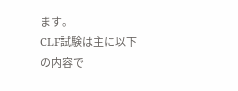ます。
CLF試験は主に以下の内容で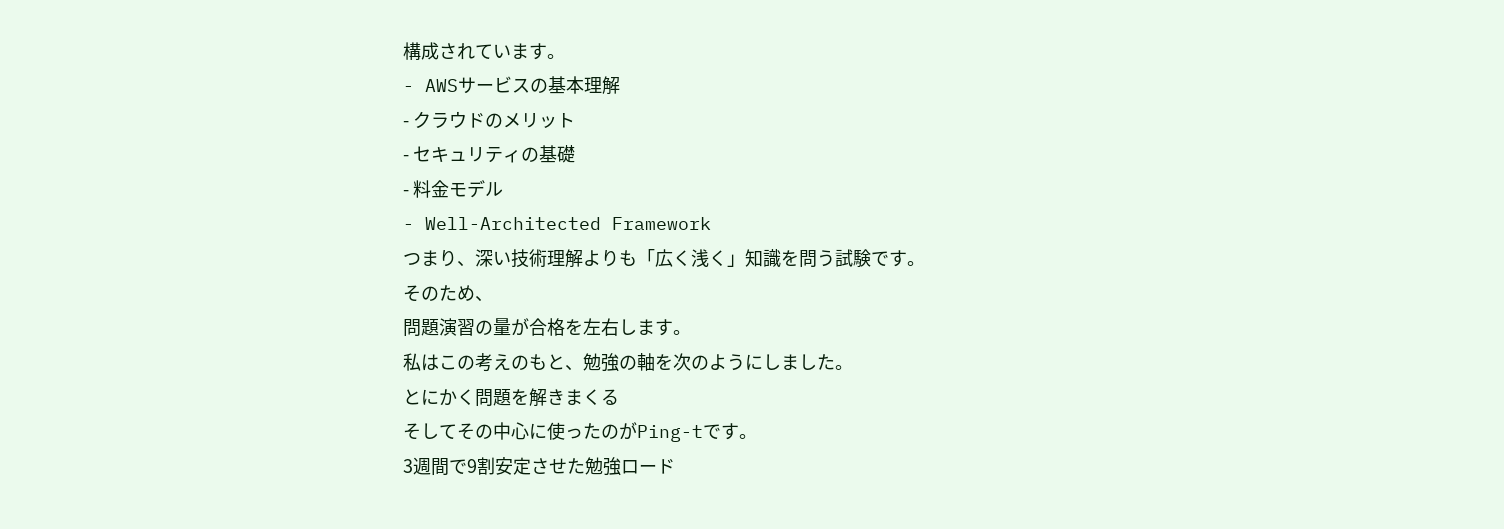構成されています。
- AWSサービスの基本理解
- クラウドのメリット
- セキュリティの基礎
- 料金モデル
- Well-Architected Framework
つまり、深い技術理解よりも「広く浅く」知識を問う試験です。
そのため、
問題演習の量が合格を左右します。
私はこの考えのもと、勉強の軸を次のようにしました。
とにかく問題を解きまくる
そしてその中心に使ったのがPing-tです。
3週間で9割安定させた勉強ロード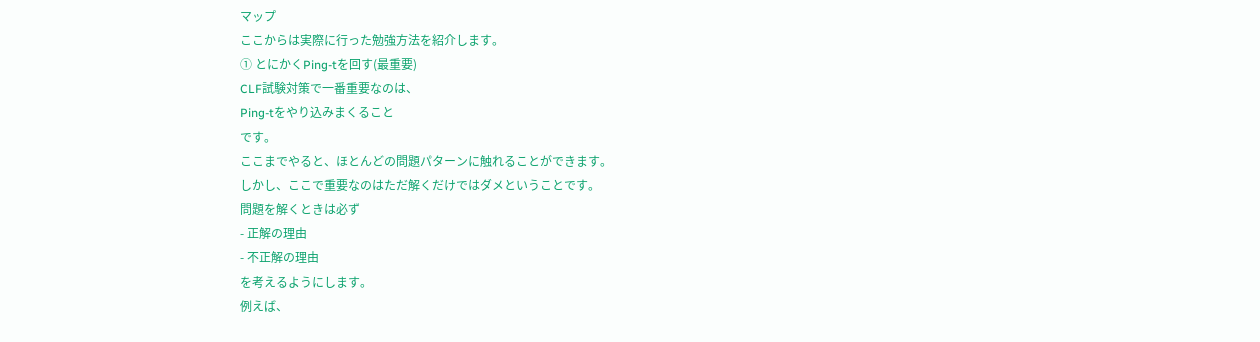マップ
ここからは実際に行った勉強方法を紹介します。
① とにかくPing-tを回す(最重要)
CLF試験対策で一番重要なのは、
Ping-tをやり込みまくること
です。
ここまでやると、ほとんどの問題パターンに触れることができます。
しかし、ここで重要なのはただ解くだけではダメということです。
問題を解くときは必ず
- 正解の理由
- 不正解の理由
を考えるようにします。
例えば、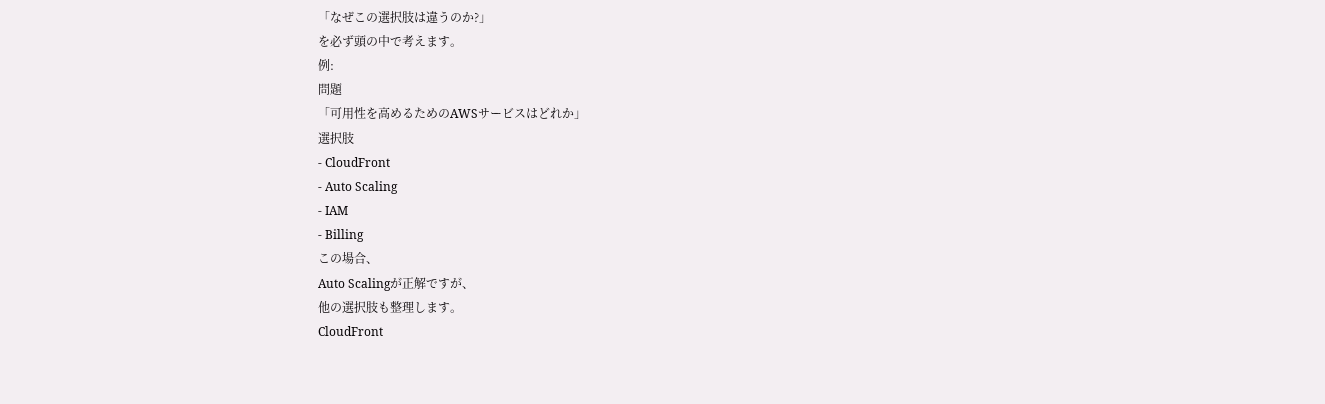「なぜこの選択肢は違うのか?」
を必ず頭の中で考えます。
例:
問題
「可用性を高めるためのAWSサービスはどれか」
選択肢
- CloudFront
- Auto Scaling
- IAM
- Billing
この場合、
Auto Scalingが正解ですが、
他の選択肢も整理します。
CloudFront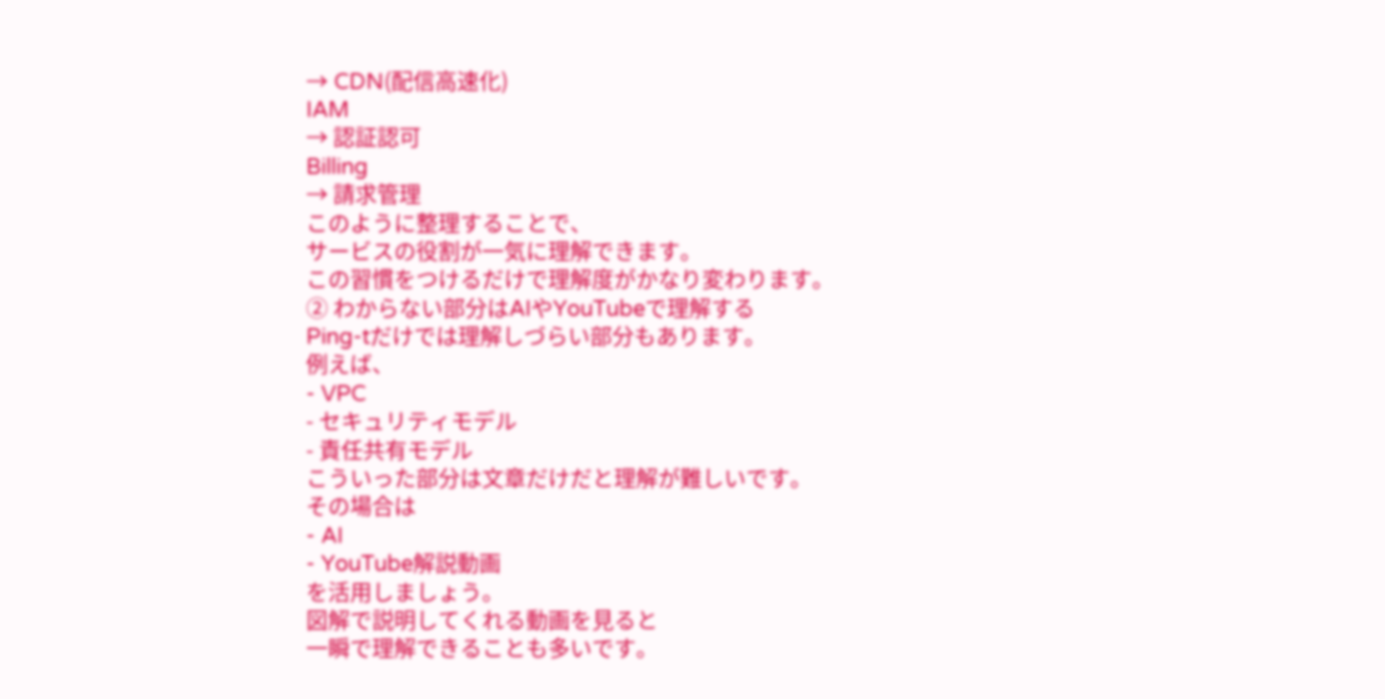→ CDN(配信高速化)
IAM
→ 認証認可
Billing
→ 請求管理
このように整理することで、
サービスの役割が一気に理解できます。
この習慣をつけるだけで理解度がかなり変わります。
② わからない部分はAIやYouTubeで理解する
Ping-tだけでは理解しづらい部分もあります。
例えば、
- VPC
- セキュリティモデル
- 責任共有モデル
こういった部分は文章だけだと理解が難しいです。
その場合は
- AI
- YouTube解説動画
を活用しましょう。
図解で説明してくれる動画を見ると
一瞬で理解できることも多いです。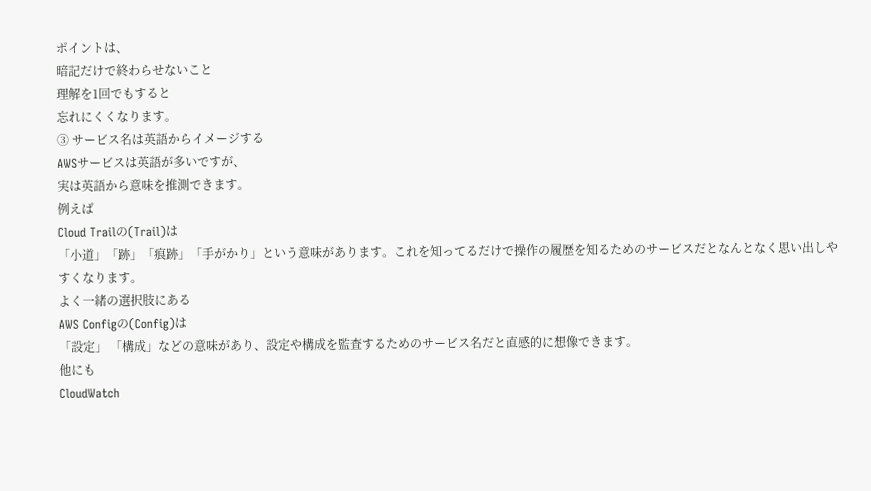ポイントは、
暗記だけで終わらせないこと
理解を1回でもすると
忘れにくくなります。
③ サービス名は英語からイメージする
AWSサービスは英語が多いですが、
実は英語から意味を推測できます。
例えば
Cloud Trailの(Trail)は
「小道」「跡」「痕跡」「手がかり」という意味があります。これを知ってるだけで操作の履歴を知るためのサービスだとなんとなく思い出しやすくなります。
よく一緒の選択肢にある
AWS Configの(Config)は
「設定」 「構成」などの意味があり、設定や構成を監査するためのサービス名だと直感的に想像できます。
他にも
CloudWatch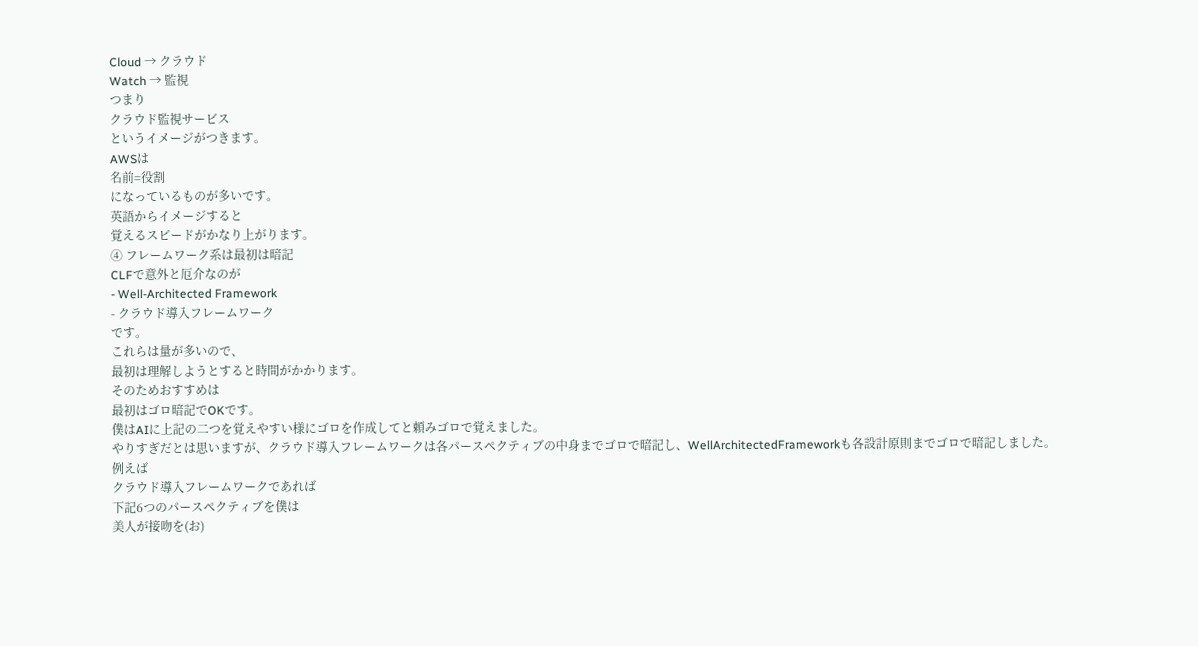Cloud → クラウド
Watch → 監視
つまり
クラウド監視サービス
というイメージがつきます。
AWSは
名前=役割
になっているものが多いです。
英語からイメージすると
覚えるスピードがかなり上がります。
④ フレームワーク系は最初は暗記
CLFで意外と厄介なのが
- Well-Architected Framework
- クラウド導入フレームワーク
です。
これらは量が多いので、
最初は理解しようとすると時間がかかります。
そのためおすすめは
最初はゴロ暗記でOKです。
僕はAIに上記の二つを覚えやすい様にゴロを作成してと頼みゴロで覚えました。
やりすぎだとは思いますが、クラウド導入フレームワークは各パースペクティブの中身までゴロで暗記し、WellArchitectedFrameworkも各設計原則までゴロで暗記しました。
例えば
クラウド導入フレームワークであれば
下記6つのパースペクティブを僕は
美人が接吻を(お)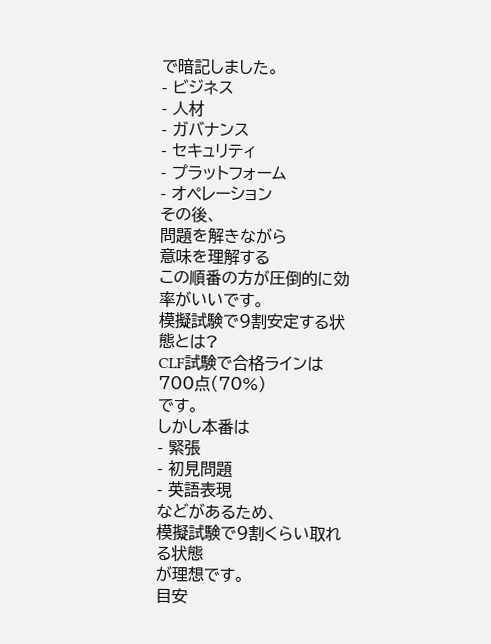で暗記しました。
- ビジネス
- 人材
- ガバナンス
- セキュリティ
- プラットフォーム
- オペレーション
その後、
問題を解きながら
意味を理解する
この順番の方が圧倒的に効率がいいです。
模擬試験で9割安定する状態とは?
CLF試験で合格ラインは
700点(70%)
です。
しかし本番は
- 緊張
- 初見問題
- 英語表現
などがあるため、
模擬試験で9割くらい取れる状態
が理想です。
目安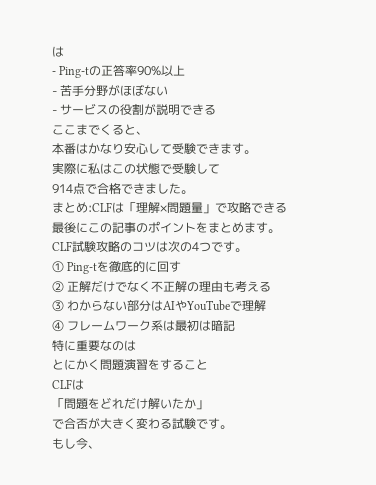は
- Ping-tの正答率90%以上
- 苦手分野がほぼない
- サービスの役割が説明できる
ここまでくると、
本番はかなり安心して受験できます。
実際に私はこの状態で受験して
914点で合格できました。
まとめ:CLFは「理解×問題量」で攻略できる
最後にこの記事のポイントをまとめます。
CLF試験攻略のコツは次の4つです。
① Ping-tを徹底的に回す
② 正解だけでなく不正解の理由も考える
③ わからない部分はAIやYouTubeで理解
④ フレームワーク系は最初は暗記
特に重要なのは
とにかく問題演習をすること
CLFは
「問題をどれだけ解いたか」
で合否が大きく変わる試験です。
もし今、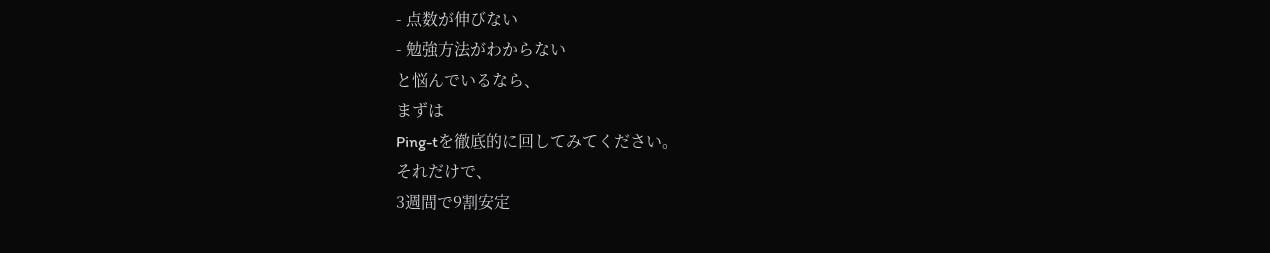- 点数が伸びない
- 勉強方法がわからない
と悩んでいるなら、
まずは
Ping-tを徹底的に回してみてください。
それだけで、
3週間で9割安定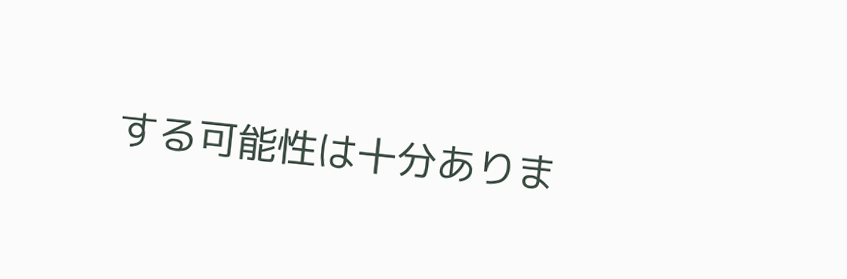する可能性は十分ありま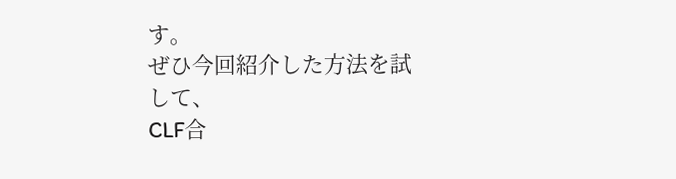す。
ぜひ今回紹介した方法を試して、
CLF合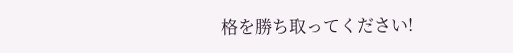格を勝ち取ってください!